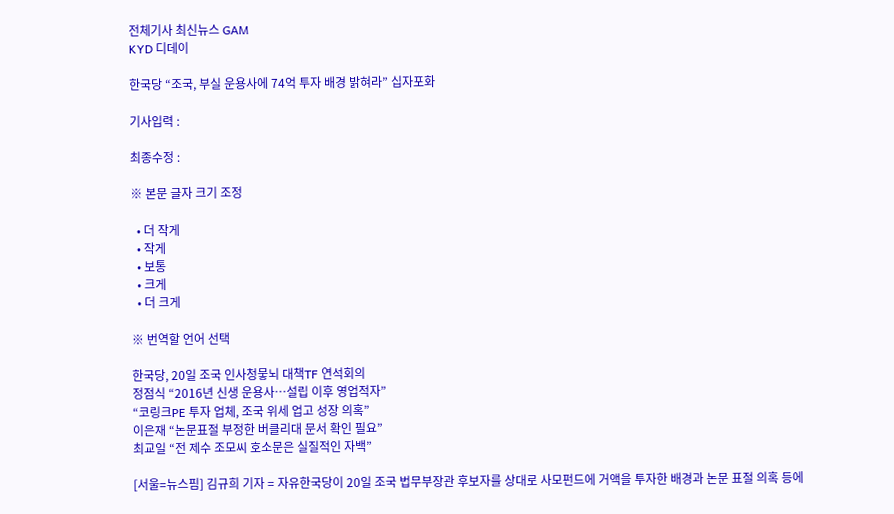전체기사 최신뉴스 GAM
KYD 디데이

한국당 “조국, 부실 운용사에 74억 투자 배경 밝혀라” 십자포화

기사입력 :

최종수정 :

※ 본문 글자 크기 조정

  • 더 작게
  • 작게
  • 보통
  • 크게
  • 더 크게

※ 번역할 언어 선택

한국당, 20일 조국 인사청뭏뇌 대책TF 연석회의
정점식 “2016년 신생 운용사…설립 이후 영업적자”
“코링크PE 투자 업체, 조국 위세 업고 성장 의혹”
이은재 “논문표절 부정한 버클리대 문서 확인 필요”
최교일 “전 제수 조모씨 호소문은 실질적인 자백”

[서울=뉴스핌] 김규희 기자 = 자유한국당이 20일 조국 법무부장관 후보자를 상대로 사모펀드에 거액을 투자한 배경과 논문 표절 의혹 등에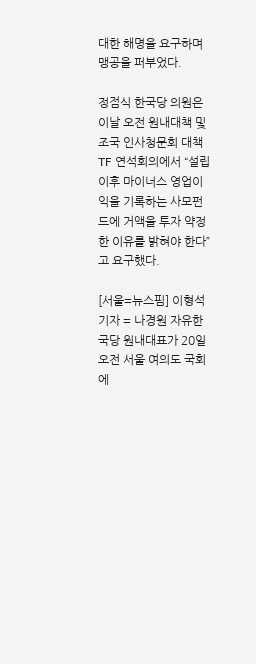대한 해명을 요구하며 맹공을 퍼부었다.

정점식 한국당 의원은 이날 오전 원내대책 및 조국 인사청문회 대책TF 연석회의에서 “설립 이후 마이너스 영업이익을 기록하는 사모펀드에 거액을 투자 약정한 이유를 밝혀야 한다”고 요구했다.

[서울=뉴스핌] 이형석 기자 = 나경원 자유한국당 원내대표가 20일 오전 서울 여의도 국회에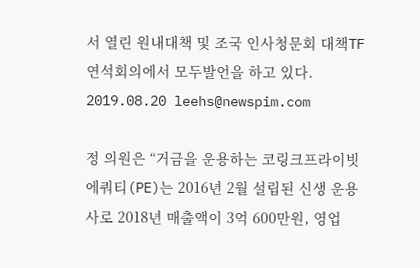서 열린 원내대책 및 조국 인사청문회 대책TF 연석회의에서 모두발언을 하고 있다. 2019.08.20 leehs@newspim.com

정 의원은 “거금을 운용하는 코링크프라이빗에쿼티(PE)는 2016년 2월 설립된 신생 운용사로 2018년 매출액이 3억 600만원, 영업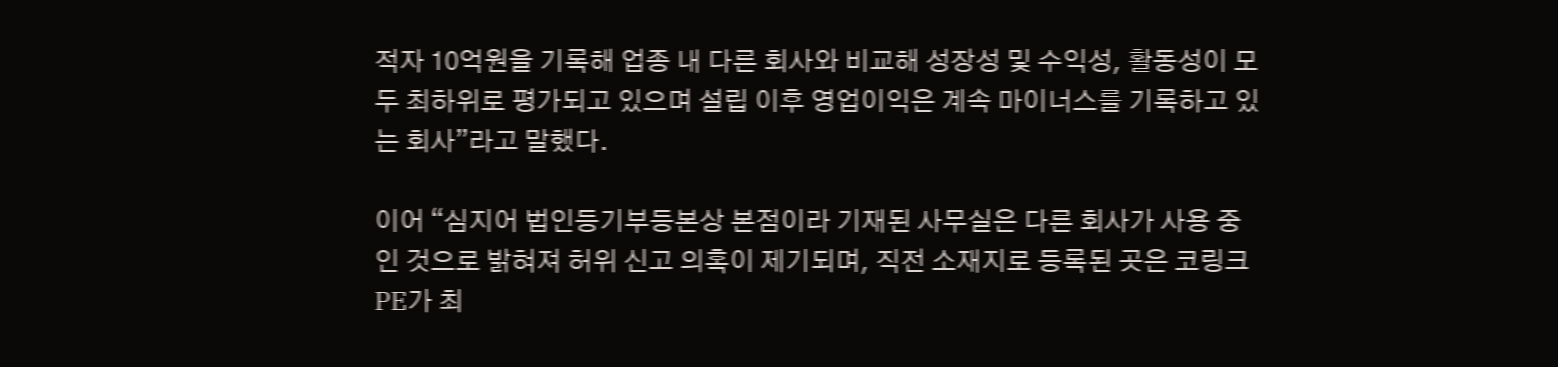적자 10억원을 기록해 업종 내 다른 회사와 비교해 성장성 및 수익성, 활동성이 모두 최하위로 평가되고 있으며 설립 이후 영업이익은 계속 마이너스를 기록하고 있는 회사”라고 말했다.

이어 “심지어 법인등기부등본상 본점이라 기재된 사무실은 다른 회사가 사용 중인 것으로 밝혀져 허위 신고 의혹이 제기되며, 직전 소재지로 등록된 곳은 코링크PE가 최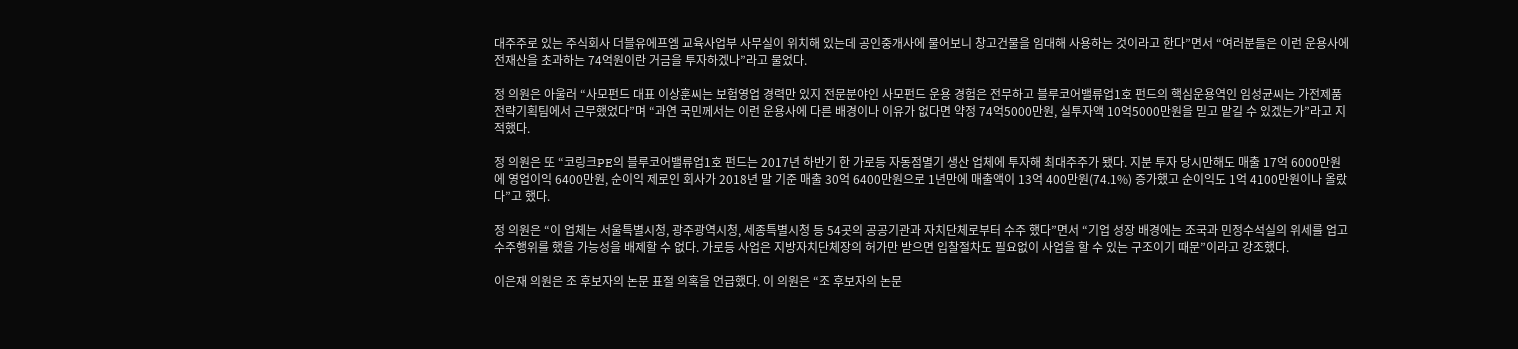대주주로 있는 주식회사 더블유에프엠 교육사업부 사무실이 위치해 있는데 공인중개사에 물어보니 창고건물을 임대해 사용하는 것이라고 한다”면서 “여러분들은 이런 운용사에 전재산을 초과하는 74억원이란 거금을 투자하겠나”라고 물었다.

정 의원은 아울러 “사모펀드 대표 이상훈씨는 보험영업 경력만 있지 전문분야인 사모펀드 운용 경험은 전무하고 블루코어밸류업1호 펀드의 핵심운용역인 임성균씨는 가전제품 전략기획팀에서 근무했었다”며 “과연 국민께서는 이런 운용사에 다른 배경이나 이유가 없다면 약정 74억5000만원, 실투자액 10억5000만원을 믿고 맡길 수 있겠는가”라고 지적했다.

정 의원은 또 “코링크PE의 블루코어밸류업1호 펀드는 2017년 하반기 한 가로등 자동점멸기 생산 업체에 투자해 최대주주가 됐다. 지분 투자 당시만해도 매출 17억 6000만원에 영업이익 6400만원, 순이익 제로인 회사가 2018년 말 기준 매출 30억 6400만원으로 1년만에 매출액이 13억 400만원(74.1%) 증가했고 순이익도 1억 4100만원이나 올랐다”고 했다.

정 의원은 “이 업체는 서울특별시청, 광주광역시청, 세종특별시청 등 54곳의 공공기관과 자치단체로부터 수주 했다”면서 “기업 성장 배경에는 조국과 민정수석실의 위세를 업고 수주행위를 했을 가능성을 배제할 수 없다. 가로등 사업은 지방자치단체장의 허가만 받으면 입찰절차도 필요없이 사업을 할 수 있는 구조이기 때문”이라고 강조했다.

이은재 의원은 조 후보자의 논문 표절 의혹을 언급했다. 이 의원은 “조 후보자의 논문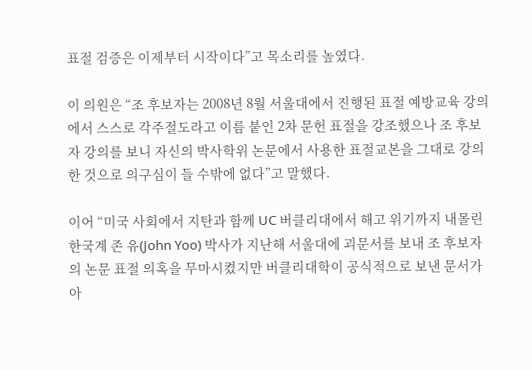표절 검증은 이제부터 시작이다”고 목소리를 높였다.

이 의원은 “조 후보자는 2008년 8월 서울대에서 진행된 표절 예방교육 강의에서 스스로 각주절도라고 이름 붙인 2차 문헌 표절을 강조했으나 조 후보자 강의를 보니 자신의 박사학위 논문에서 사용한 표절교본을 그대로 강의한 것으로 의구심이 들 수밖에 없다”고 말했다.

이어 “미국 사회에서 지탄과 함께 UC 버클리대에서 해고 위기까지 내몰린 한국계 존 유(John Yoo) 박사가 지난해 서울대에 괴문서를 보내 조 후보자의 논문 표절 의혹을 무마시켰지만 버클리대학이 공식적으로 보낸 문서가 아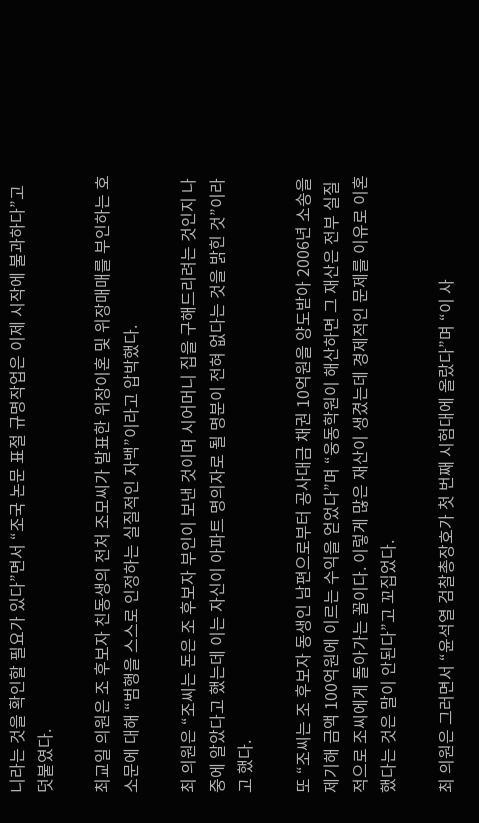니라는 것을 확인할 필요가 있다”면서 “조국 논문 표절 규명작업은 이제 시작에 불과하다”고 덧붙였다.

최교일 의원은 조 후보자 친동생의 전처 조모씨가 발표한 위장이혼 및 위장매매를 부인하는 호소문에 대해 “범행을 스스로 인정하는 실질적인 자백”이라고 압박했다.

최 의원은 “조씨는 돈은 조 후보자 부인이 보낸 것이며 시어머니 집을 구해드리려는 것인지 나중에 알았다고 했는데 이는 자신이 아파트 명의자로 될 명분이 전혀 없다는 것을 밝힌 것”이라고 했다.

또 “조씨는 조 후보자 동생인 남편으로부터 공사대금 채권 10억원을 양도받아 2006년 소송을 제기해 금액 100억원에 이르는 수익을 얻었다”며 “웅동학원이 해산하면 그 재산은 전부 실질적으로 조씨에게 돌아가는 꼴이다. 이렇게 많은 재산이 생겼는데 경제적인 문제를 이유로 이혼했다는 것은 말이 안된다”고 꼬집었다.

최 의원은 그러면서 “윤석열 검찰총장호가 첫 번째 시험대에 올랐다”며 “이 사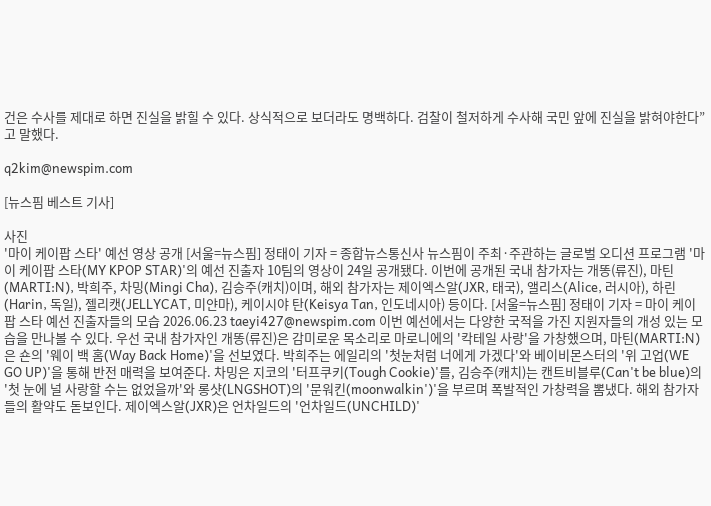건은 수사를 제대로 하면 진실을 밝힐 수 있다. 상식적으로 보더라도 명백하다. 검찰이 철저하게 수사해 국민 앞에 진실을 밝혀야한다”고 말했다.

q2kim@newspim.com

[뉴스핌 베스트 기사]

사진
'마이 케이팝 스타' 예선 영상 공개 [서울=뉴스핌] 정태이 기자 = 종합뉴스통신사 뉴스핌이 주최·주관하는 글로벌 오디션 프로그램 '마이 케이팝 스타(MY KPOP STAR)'의 예선 진출자 10팀의 영상이 24일 공개됐다. 이번에 공개된 국내 참가자는 개똥(류진), 마틴(MARTI:N), 박희주, 차밍(Mingi Cha), 김승주(캐치)이며, 해외 참가자는 제이엑스알(JXR, 태국), 앨리스(Alice, 러시아), 하린(Harin, 독일), 젤리캣(JELLYCAT, 미얀마), 케이시야 탄(Keisya Tan, 인도네시아) 등이다. [서울=뉴스핌] 정태이 기자 = 마이 케이팝 스타 예선 진출자들의 모습 2026.06.23 taeyi427@newspim.com 이번 예선에서는 다양한 국적을 가진 지원자들의 개성 있는 모습을 만나볼 수 있다. 우선 국내 참가자인 개똥(류진)은 감미로운 목소리로 마로니에의 '칵테일 사랑'을 가창했으며, 마틴(MARTI:N)은 숀의 '웨이 백 홈(Way Back Home)'을 선보였다. 박희주는 에일리의 '첫눈처럼 너에게 가겠다'와 베이비몬스터의 '위 고업(WE GO UP)'을 통해 반전 매력을 보여준다. 차밍은 지코의 '터프쿠키(Tough Cookie)'를, 김승주(캐치)는 캔트비블루(Can't be blue)의 '첫 눈에 널 사랑할 수는 없었을까'와 롱샷(LNGSHOT)의 '문워킨(moonwalkin')'을 부르며 폭발적인 가창력을 뽐냈다. 해외 참가자들의 활약도 돋보인다. 제이엑스알(JXR)은 언차일드의 '언차일드(UNCHILD)'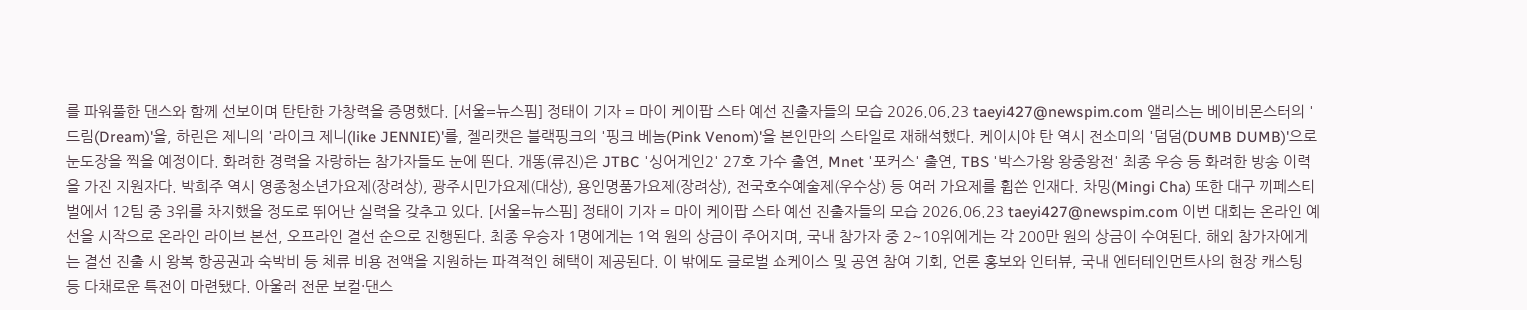를 파워풀한 댄스와 함께 선보이며 탄탄한 가창력을 증명했다. [서울=뉴스핌] 정태이 기자 = 마이 케이팝 스타 예선 진출자들의 모습 2026.06.23 taeyi427@newspim.com 앨리스는 베이비몬스터의 '드림(Dream)'을, 하린은 제니의 '라이크 제니(like JENNIE)'를, 젤리캣은 블랙핑크의 '핑크 베놈(Pink Venom)'을 본인만의 스타일로 재해석했다. 케이시야 탄 역시 전소미의 '덤덤(DUMB DUMB)'으로 눈도장을 찍을 예정이다. 화려한 경력을 자랑하는 참가자들도 눈에 띈다. 개똥(류진)은 JTBC '싱어게인2' 27호 가수 출연, Mnet '포커스' 출연, TBS '박스가왕 왕중왕전' 최종 우승 등 화려한 방송 이력을 가진 지원자다. 박희주 역시 영종청소년가요제(장려상), 광주시민가요제(대상), 용인명품가요제(장려상), 전국호수예술제(우수상) 등 여러 가요제를 휩쓴 인재다. 차밍(Mingi Cha) 또한 대구 끼페스티벌에서 12팀 중 3위를 차지했을 정도로 뛰어난 실력을 갖추고 있다. [서울=뉴스핌] 정태이 기자 = 마이 케이팝 스타 예선 진출자들의 모습 2026.06.23 taeyi427@newspim.com 이번 대회는 온라인 예선을 시작으로 온라인 라이브 본선, 오프라인 결선 순으로 진행된다. 최종 우승자 1명에게는 1억 원의 상금이 주어지며, 국내 참가자 중 2~10위에게는 각 200만 원의 상금이 수여된다. 해외 참가자에게는 결선 진출 시 왕복 항공권과 숙박비 등 체류 비용 전액을 지원하는 파격적인 혜택이 제공된다. 이 밖에도 글로벌 쇼케이스 및 공연 참여 기회, 언론 홍보와 인터뷰, 국내 엔터테인먼트사의 현장 캐스팅 등 다채로운 특전이 마련됐다. 아울러 전문 보컬·댄스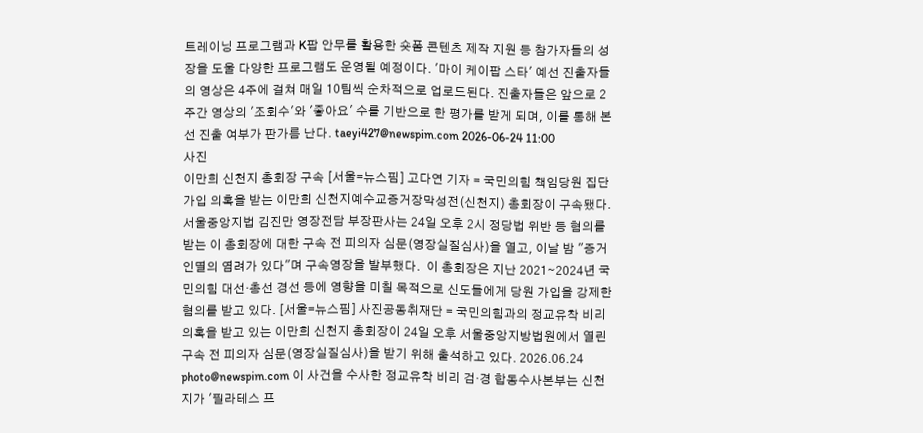트레이닝 프로그램과 K팝 안무를 활용한 숏폼 콘텐츠 제작 지원 등 참가자들의 성장을 도울 다양한 프로그램도 운영될 예정이다. '마이 케이팝 스타' 예선 진출자들의 영상은 4주에 걸쳐 매일 10팀씩 순차적으로 업로드된다. 진출자들은 앞으로 2주간 영상의 '조회수'와 '좋아요' 수를 기반으로 한 평가를 받게 되며, 이를 통해 본선 진출 여부가 판가름 난다. taeyi427@newspim.com 2026-06-24 11:00
사진
이만희 신천지 총회장 구속 [서울=뉴스핌] 고다연 기자 = 국민의힘 책임당원 집단 가입 의혹을 받는 이만희 신천지예수교증거장막성전(신천지) 총회장이 구속됐다. 서울중앙지법 김진만 영장전담 부장판사는 24일 오후 2시 정당법 위반 등 혐의를 받는 이 총회장에 대한 구속 전 피의자 심문(영장실질심사)을 열고, 이날 밤 "증거인멸의 염려가 있다"며 구속영장을 발부했다.  이 총회장은 지난 2021∼2024년 국민의힘 대선·총선 경선 등에 영향을 미칠 목적으로 신도들에게 당원 가입을 강제한 혐의를 받고 있다. [서울=뉴스핌] 사진공동취재단 = 국민의힘과의 정교유착 비리 의혹을 받고 있는 이만희 신천지 총회장이 24일 오후 서울중앙지방법원에서 열린 구속 전 피의자 심문(영장실질심사)을 받기 위해 출석하고 있다. 2026.06.24 photo@newspim.com 이 사건을 수사한 정교유착 비리 검·경 합동수사본부는 신천지가 '필라테스 프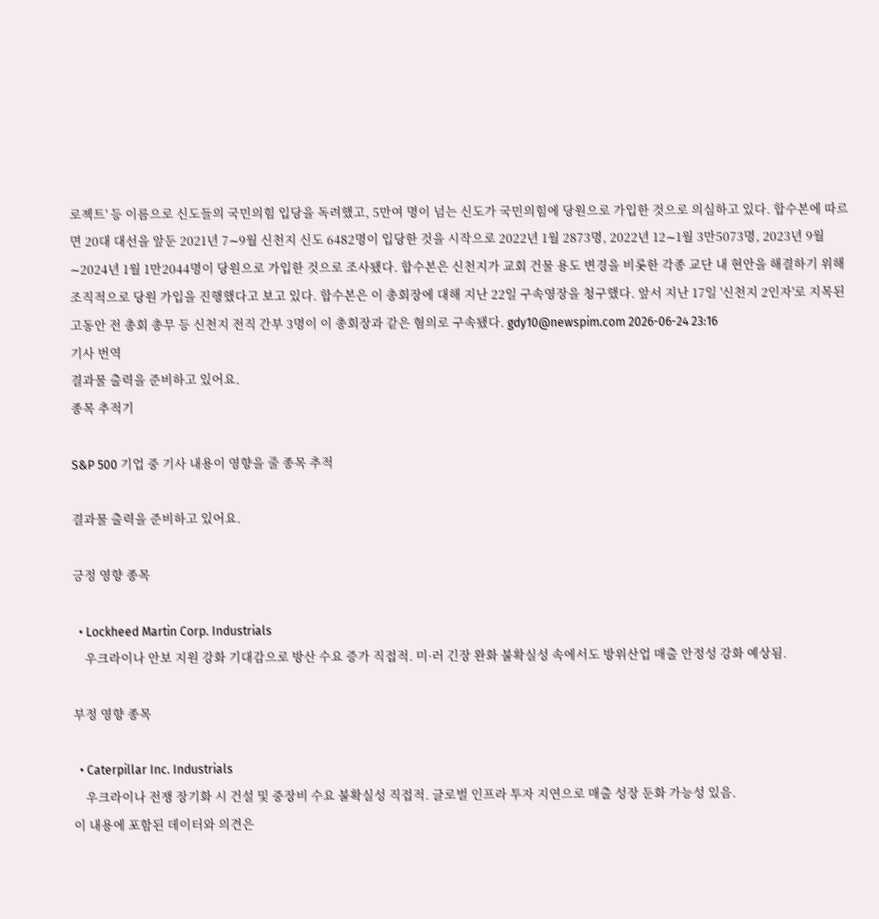로젝트' 등 이름으로 신도들의 국민의힘 입당을 독려했고, 5만여 명이 넘는 신도가 국민의힘에 당원으로 가입한 것으로 의심하고 있다. 합수본에 따르면 20대 대선을 앞둔 2021년 7∼9월 신천지 신도 6482명이 입당한 것을 시작으로 2022년 1월 2873명, 2022년 12∼1월 3만5073명, 2023년 9월∼2024년 1월 1만2044명이 당원으로 가입한 것으로 조사됐다. 합수본은 신천지가 교회 건물 용도 변경을 비롯한 각종 교단 내 현안을 해결하기 위해 조직적으로 당원 가입을 진행했다고 보고 있다. 합수본은 이 총회장에 대해 지난 22일 구속영장을 청구했다. 앞서 지난 17일 '신천지 2인자'로 지목된 고동안 전 총회 총무 등 신천지 전직 간부 3명이 이 총회장과 같은 혐의로 구속됐다. gdy10@newspim.com 2026-06-24 23:16
기사 번역
결과물 출력을 준비하고 있어요.
종목 추적기

S&P 500 기업 중 기사 내용이 영향을 줄 종목 추적

결과물 출력을 준비하고 있어요.

긍정 영향 종목

  • Lockheed Martin Corp. Industrials
    우크라이나 안보 지원 강화 기대감으로 방산 수요 증가 직접적. 미·러 긴장 완화 불확실성 속에서도 방위산업 매출 안정성 강화 예상됨.

부정 영향 종목

  • Caterpillar Inc. Industrials
    우크라이나 전쟁 장기화 시 건설 및 중장비 수요 불확실성 직접적. 글로벌 인프라 투자 지연으로 매출 성장 둔화 가능성 있음.
이 내용에 포함된 데이터와 의견은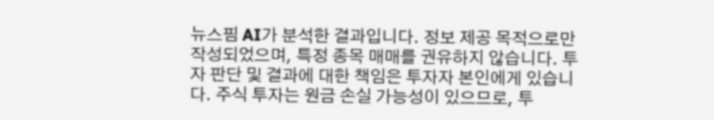뉴스핌 AI가 분석한 결과입니다. 정보 제공 목적으로만 작성되었으며, 특정 종목 매매를 권유하지 않습니다. 투자 판단 및 결과에 대한 책임은 투자자 본인에게 있습니다. 주식 투자는 원금 손실 가능성이 있으므로, 투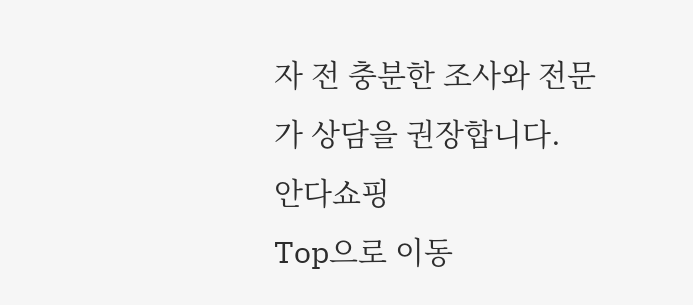자 전 충분한 조사와 전문가 상담을 권장합니다.
안다쇼핑
Top으로 이동